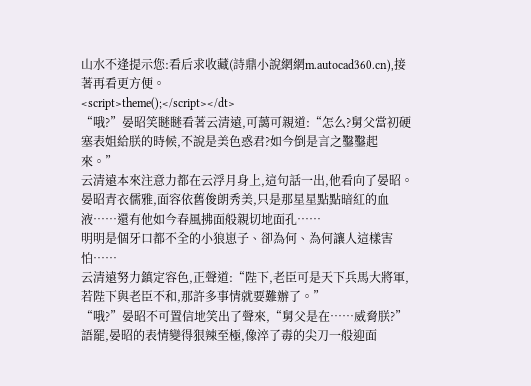山水不逢提示您:看后求收藏(詩鼎小說網網m.autocad360.cn),接著再看更方便。
<script>theme();</script></dt>
“哦?”晏昭笑瞇瞇看著云清遠,可藹可親道:“怎么?舅父當初硬塞表姐給朕的時候,不說是美色惑君?如今倒是言之鑿鑿起來。”
云清遠本來注意力都在云浮月身上,這句話一出,他看向了晏昭。
晏昭青衣儒雅,面容依舊俊朗秀美,只是那星星點點暗紅的血液……還有他如今春風拂面般親切地面孔……
明明是個牙口都不全的小狼崽子、卻為何、為何讓人這樣害怕……
云清遠努力鎮定容色,正聲道:“陛下,老臣可是天下兵馬大將軍,若陛下與老臣不和,那許多事情就要難辦了。”
“哦?”晏昭不可置信地笑出了聲來,“舅父是在……威脅朕?”
語罷,晏昭的表情變得狠辣至極,像淬了毒的尖刀一般迎面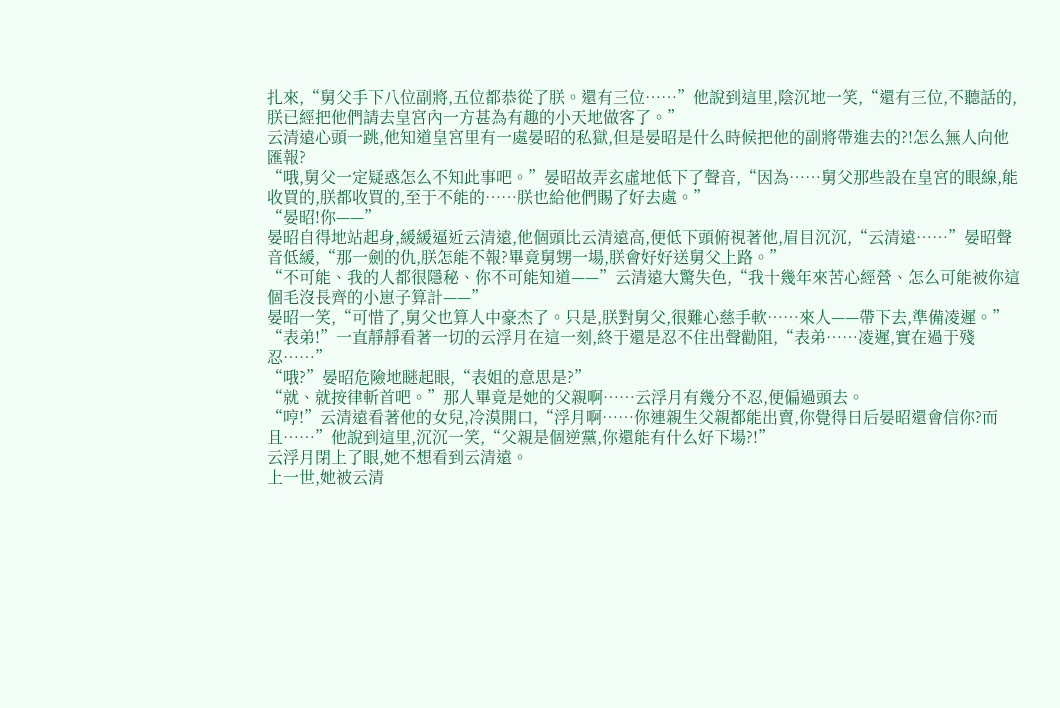扎來,“舅父手下八位副將,五位都恭從了朕。還有三位……”他說到這里,陰沉地一笑,“還有三位,不聽話的,朕已經把他們請去皇宮內一方甚為有趣的小天地做客了。”
云清遠心頭一跳,他知道皇宮里有一處晏昭的私獄,但是晏昭是什么時候把他的副將帶進去的?!怎么無人向他匯報?
“哦,舅父一定疑惑怎么不知此事吧。”晏昭故弄玄虛地低下了聲音,“因為……舅父那些設在皇宮的眼線,能收買的,朕都收買的,至于不能的……朕也給他們賜了好去處。”
“晏昭!你——”
晏昭自得地站起身,緩緩逼近云清遠,他個頭比云清遠高,便低下頭俯視著他,眉目沉沉,“云清遠……”晏昭聲音低緩,“那一劍的仇,朕怎能不報?畢竟舅甥一場,朕會好好送舅父上路。”
“不可能、我的人都很隱秘、你不可能知道——”云清遠大驚失色,“我十幾年來苦心經營、怎么可能被你這個毛沒長齊的小崽子算計——”
晏昭一笑,“可惜了,舅父也算人中豪杰了。只是,朕對舅父,很難心慈手軟……來人——帶下去,準備凌遲。”
“表弟!”一直靜靜看著一切的云浮月在這一刻,終于還是忍不住出聲勸阻,“表弟……凌遲,實在過于殘忍……”
“哦?”晏昭危險地瞇起眼,“表姐的意思是?”
“就、就按律斬首吧。”那人畢竟是她的父親啊……云浮月有幾分不忍,便偏過頭去。
“哼!”云清遠看著他的女兒,冷漠開口,“浮月啊……你連親生父親都能出賣,你覺得日后晏昭還會信你?而且……”他說到這里,沉沉一笑,“父親是個逆黨,你還能有什么好下場?!”
云浮月閉上了眼,她不想看到云清遠。
上一世,她被云清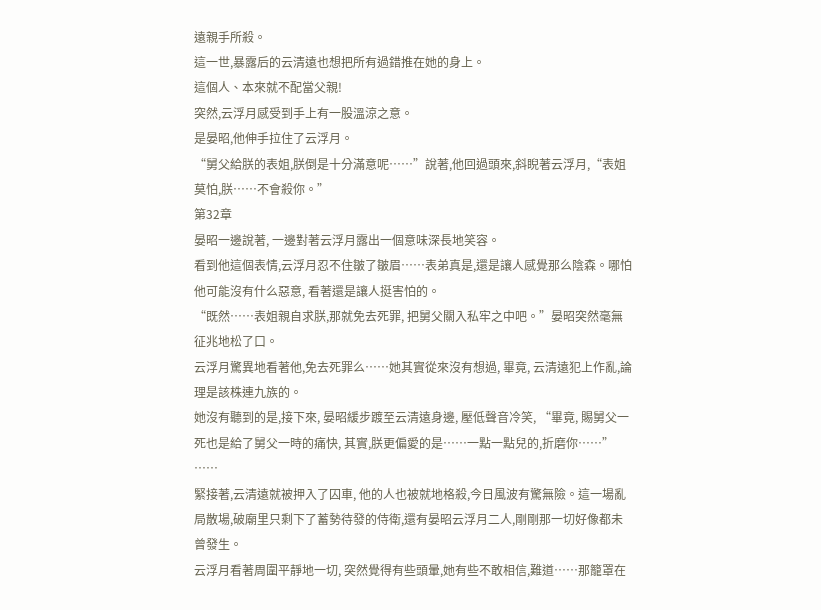遠親手所殺。
這一世,暴露后的云清遠也想把所有過錯推在她的身上。
這個人、本來就不配當父親!
突然,云浮月感受到手上有一股溫涼之意。
是晏昭,他伸手拉住了云浮月。
“舅父給朕的表姐,朕倒是十分滿意呢……”說著,他回過頭來,斜睨著云浮月,“表姐莫怕,朕……不會殺你。”
第32章
晏昭一邊說著, 一邊對著云浮月露出一個意味深長地笑容。
看到他這個表情,云浮月忍不住皺了皺眉……表弟真是,還是讓人感覺那么陰森。哪怕他可能沒有什么惡意, 看著還是讓人挺害怕的。
“既然……表姐親自求朕,那就免去死罪, 把舅父關入私牢之中吧。”晏昭突然毫無征兆地松了口。
云浮月驚異地看著他,免去死罪么……她其實從來沒有想過, 畢竟, 云清遠犯上作亂,論理是該株連九族的。
她沒有聽到的是,接下來, 晏昭緩步踱至云清遠身邊, 壓低聲音冷笑, “畢竟, 賜舅父一死也是給了舅父一時的痛快, 其實,朕更偏愛的是……一點一點兒的,折磨你……”
……
緊接著,云清遠就被押入了囚車, 他的人也被就地格殺,今日風波有驚無險。這一場亂局散場,破廟里只剩下了蓄勢待發的侍衛,還有晏昭云浮月二人,剛剛那一切好像都未曾發生。
云浮月看著周圍平靜地一切, 突然覺得有些頭暈,她有些不敢相信,難道……那籠罩在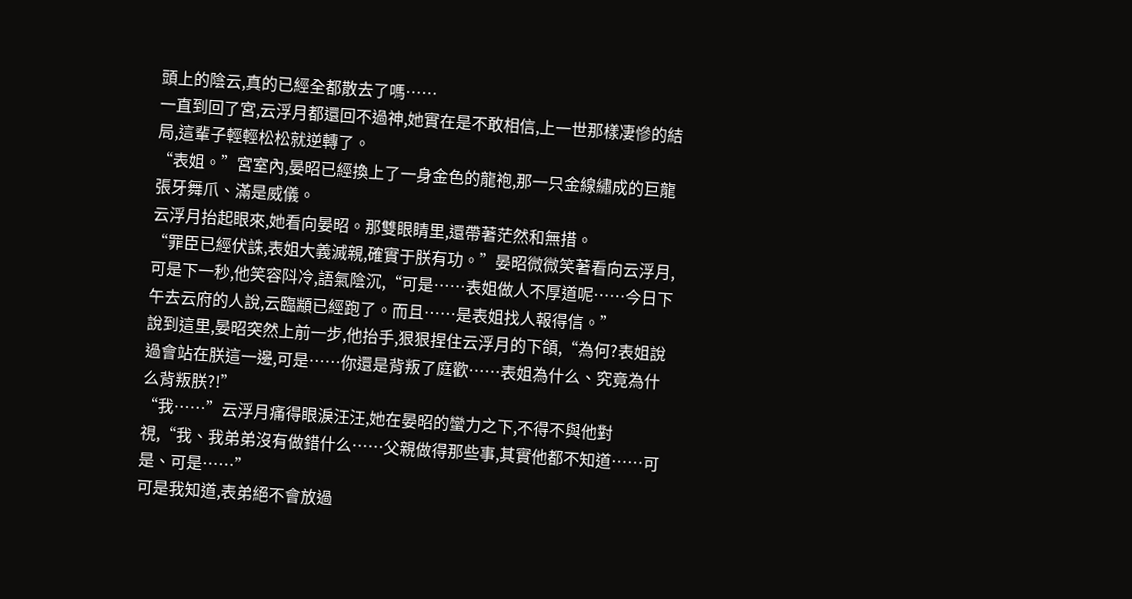頭上的陰云,真的已經全都散去了嗎……
一直到回了宮,云浮月都還回不過神,她實在是不敢相信,上一世那樣凄慘的結局,這輩子輕輕松松就逆轉了。
“表姐。”宮室內,晏昭已經換上了一身金色的龍袍,那一只金線繡成的巨龍張牙舞爪、滿是威儀。
云浮月抬起眼來,她看向晏昭。那雙眼睛里,還帶著茫然和無措。
“罪臣已經伏誅,表姐大義滅親,確實于朕有功。”晏昭微微笑著看向云浮月,可是下一秒,他笑容阧冷,語氣陰沉,“可是……表姐做人不厚道呢……今日下午去云府的人說,云臨顓已經跑了。而且……是表姐找人報得信。”
說到這里,晏昭突然上前一步,他抬手,狠狠捏住云浮月的下頜,“為何?表姐說過會站在朕這一邊,可是……你還是背叛了庭歡……表姐為什么、究竟為什么背叛朕?!”
“我……”云浮月痛得眼淚汪汪,她在晏昭的蠻力之下,不得不與他對視,“我、我弟弟沒有做錯什么……父親做得那些事,其實他都不知道……可是、可是……”
可是我知道,表弟絕不會放過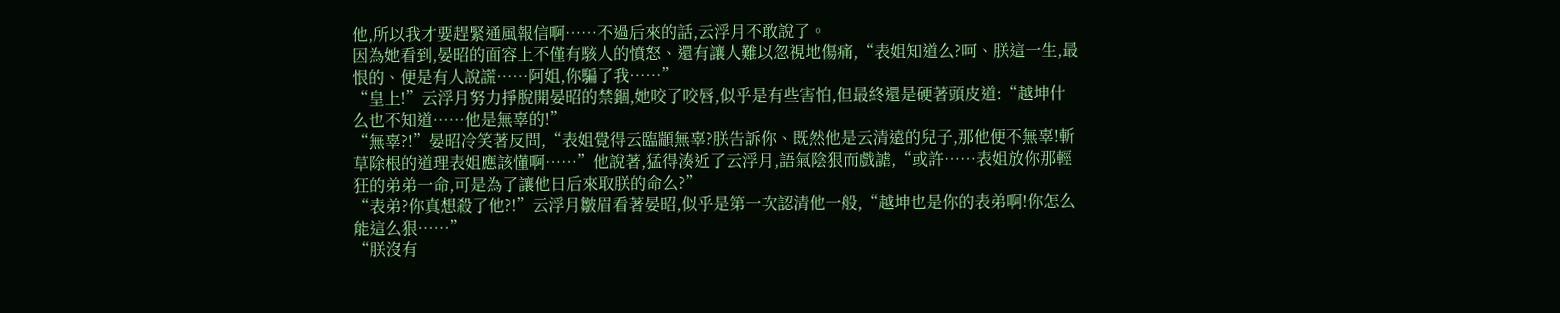他,所以我才要趕緊通風報信啊……不過后來的話,云浮月不敢說了。
因為她看到,晏昭的面容上不僅有駭人的憤怒、還有讓人難以忽視地傷痛,“表姐知道么?呵、朕這一生,最恨的、便是有人說謊……阿姐,你騙了我……”
“皇上!”云浮月努力掙脫開晏昭的禁錮,她咬了咬唇,似乎是有些害怕,但最終還是硬著頭皮道:“越坤什么也不知道……他是無辜的!”
“無辜?!”晏昭冷笑著反問,“表姐覺得云臨顓無辜?朕告訴你、既然他是云清遠的兒子,那他便不無辜!斬草除根的道理表姐應該懂啊……”他說著,猛得湊近了云浮月,語氣陰狠而戲謔,“或許……表姐放你那輕狂的弟弟一命,可是為了讓他日后來取朕的命么?”
“表弟?你真想殺了他?!”云浮月皺眉看著晏昭,似乎是第一次認清他一般,“越坤也是你的表弟啊!你怎么能這么狠……”
“朕沒有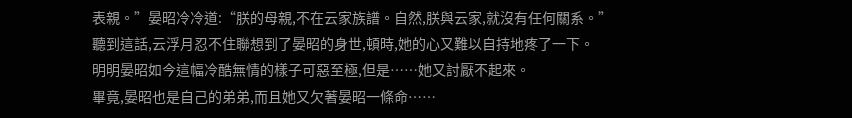表親。”晏昭冷冷道:“朕的母親,不在云家族譜。自然,朕與云家,就沒有任何關系。”
聽到這話,云浮月忍不住聯想到了晏昭的身世,頓時,她的心又難以自持地疼了一下。
明明晏昭如今這幅冷酷無情的樣子可惡至極,但是……她又討厭不起來。
畢竟,晏昭也是自己的弟弟,而且她又欠著晏昭一條命……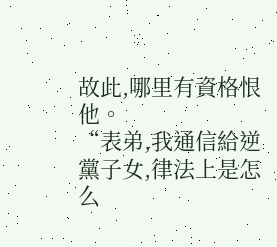故此,哪里有資格恨他。
“表弟,我通信給逆黨子女,律法上是怎么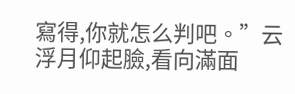寫得,你就怎么判吧。”云浮月仰起臉,看向滿面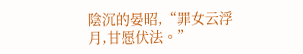陰沉的晏昭,“罪女云浮月,甘愿伏法。”